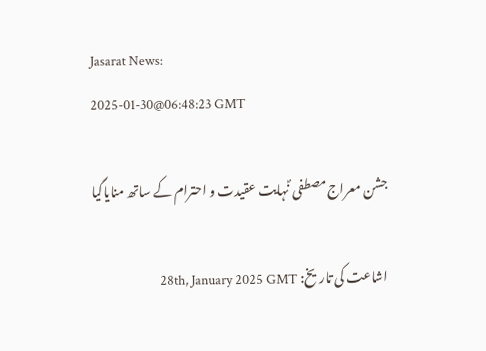Jasarat News:
2025-01-30@06:48:23 GMT

جشن معراج مصطفی ؐنہایت عقیدت و احترام کے ساتھ منایاگیا

اشاعت کی تاریخ: 28th, January 2025 GMT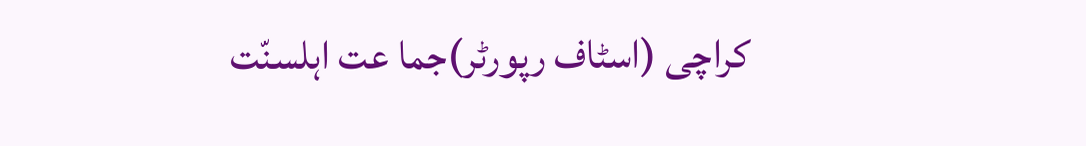کراچی (اسٹاف رپورٹر)جما عت اہلسنّت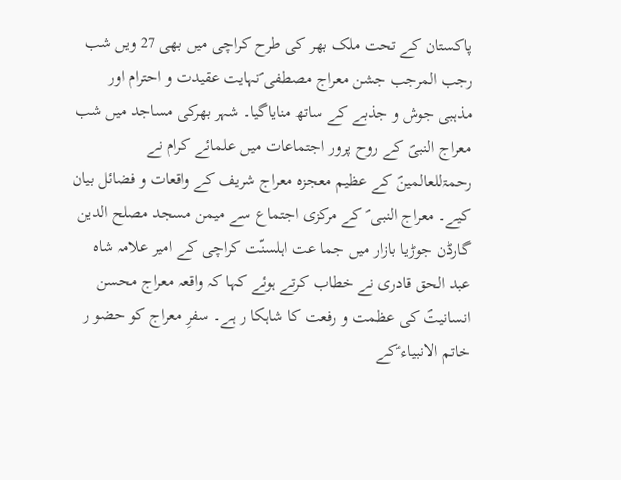پاکستان کے تحت ملک بھر کی طرح کراچی میں بھی 27 ویں شب رجب المرجب جشن معراج مصطفی ؐنہایت عقیدت و احترام اور مذہبی جوش و جذبے کے ساتھ منایاگیا۔ شہر بھرکی مساجد میں شب معراج النبیؐ کے روح پرور اجتماعات میں علمائے کرام نے رحمۃللعالمینؐ کے عظیم معجزہ معراج شریف کے واقعات و فضائل بیان کیے۔ معراج النبی ؐ کے مرکزی اجتماع سے میمن مسجد مصلح الدین گارڈن جوڑیا بازار میں جما عت اہلسنّت کراچی کے امیر علامہ شاہ عبد الحق قادری نے خطاب کرتے ہوئے کہا کہ واقعہ معراج محسن انسانیتؐ کی عظمت و رفعت کا شاہکا ر ہے۔ سفرِ معراج کو حضو ر خاتم الانبیاء ؑکے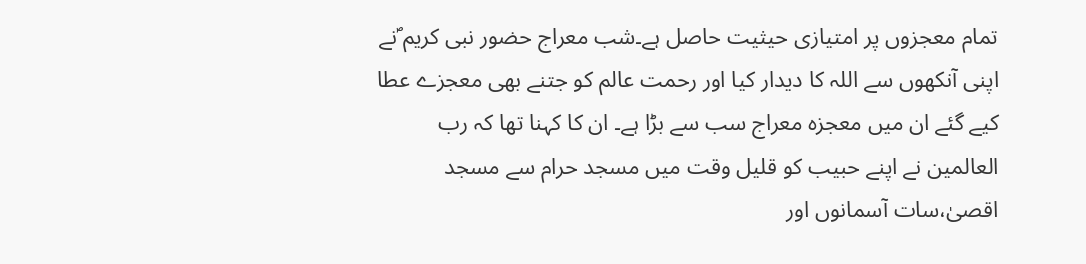تمام معجزوں پر امتیازی حیثیت حاصل ہے۔شب معراج حضور نبی کریم ؐنے اپنی آنکھوں سے اللہ کا دیدار کیا اور رحمت عالم کو جتنے بھی معجزے عطا کیے گئے ان میں معجزہ معراج سب سے بڑا ہے۔ ان کا کہنا تھا کہ رب العالمین نے اپنے حبیب کو قلیل وقت میں مسجد حرام سے مسجد اقصیٰ،سات آسمانوں اور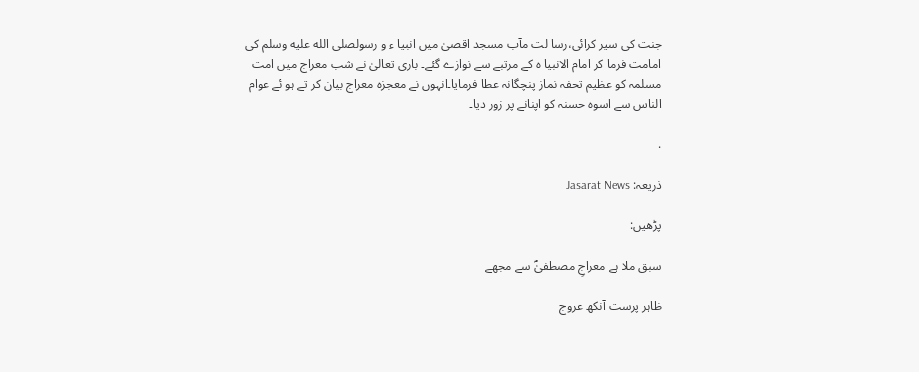جنت کی سیر کرائی،رسا لت مآب مسجد اقصیٰ میں انبیا ء و رسولصلى الله عليه وسلم کی امامت فرما کر امام الانبیا ہ کے مرتبے سے نوازے گئے۔ باری تعالیٰ نے شب معراج میں امت مسلمہ کو عظیم تحفہ نماز پنچگانہ عطا فرمایا۔انہوں نے معجزہ معراج بیان کر تے ہو ئے عوام الناس سے اسوہ حسنہ کو اپنانے پر زور دیا۔

.

ذریعہ: Jasarat News

پڑھیں:

سبق ملا ہے معراجِ مصطفیٰؐ سے مجھے

ظاہر پرست آنکھ عروج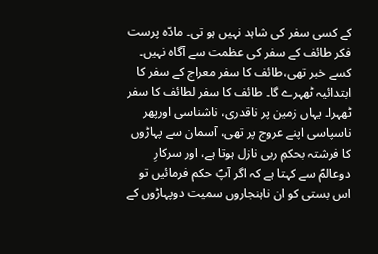کے کسی سفر کی شاہد نہیں ہو تی۔ مادّہ پرست فکر طائف کے سفر کی عظمت سے آگاہ نہیں۔ کسے خبر تھی،طائف کا سفر معراج کے سفر کا ابتدائیہ ٹھہرے گا۔ طائف کا سفر لطائف کا سفر ٹھہرا۔ یہاں زمین پر ناقدری، ناشناسی اورپھر ناسپاسی اپنے عروج پر تھی، آسمان سے پہاڑوں کا فرشتہ بحکمِ ربی نازل ہوتا ہے، اور سرکارِ دوعالمؐ سے کہتا ہے کہ اگر آپؐ حکم فرمائیں تو اس بستی کو ان ناہنجاروں سمیت دوپہاڑوں کے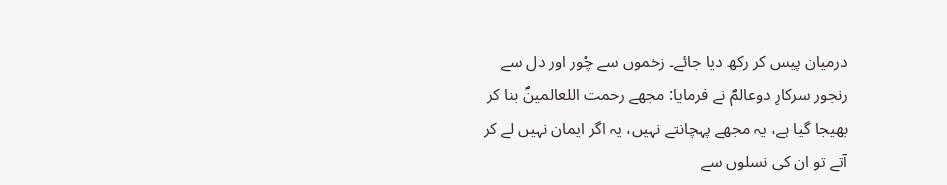درمیان پیس کر رکھ دیا جائے۔ زخموں سے چْور اور دل سے رنجور سرکارِ دوعالمؐ نے فرمایا: مجھے رحمت اللعالمینؐ بنا کر بھیجا گیا ہے، یہ مجھے پہچانتے نہیں، یہ اگر ایمان نہیں لے کر آتے تو ان کی نسلوں سے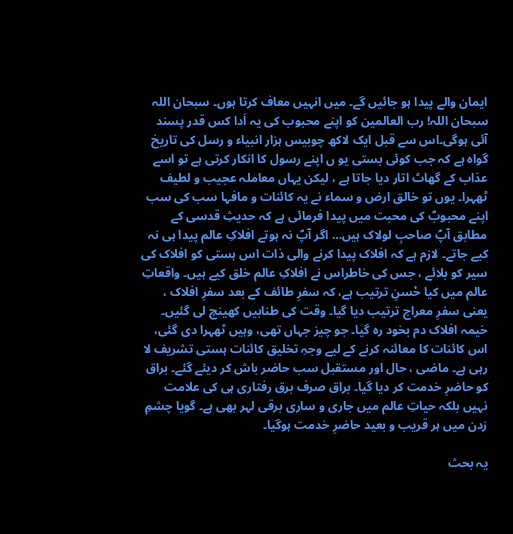ایمان والے پیدا ہو جائیں گے۔ میں انہیں معاف کرتا ہوں۔ سبحان اللہ سبحان اللہ! رب العالمین کو اپنے محبوب کی یہ اَدا کس قدر پسند آئی ہوگی۔اس سے قبل ایک لاکھ چوبیس ہزار انبیاء و رسل کی تاریخ گواہ ہے کہ جب کوئی بستی یو ں اپنے رسول کا انکار کرتی ہے تو اسے عذاب کے گھاٹ اتار دیا جاتا ہے ، لیکن یہاں معاملہ عجیب و لطیف ٹھہرا۔ یوں تو خالق ارض و سماء نے یہ کائنات و مافہا سب کی سب اپنے محبوبؐ کی محبت میں پیدا فرمائی ہے کہ حدیثِ قدسی کے مطابق آپؐ صاحبِ لولاک ہیں… اگر آپؐ نہ ہوتے افلاکِ عالم پیدا ہی نہ کیے جاتے۔ لازم ہے کہ افلاک پیدا کرنے والی ذات اس ہستی کو افلاک کی سیر کو بلائے ، جس کی خاطراس نے افلاکِ عالم خلق کیے ہیں۔ واقعاتِ عالم میں کیا حْسنِ ترتیب ہے، کہ سفرِ طائف کے بعد سفرِ افلاک ، یعنی سفرِ معراج ترتیب دیا گیا۔ وقت کی طنابیں کھینچ لی گئیں۔ خیمہ افلاک دم بخود رہ گیا۔ جو چیز جہاں تھی، وہیں ٹھہرا دی گئی، اس کائنات کا معائنہ کرنے کے لیے وجہِ تخلیق کائنات ہستی تشریف لا رہی ہے۔ ماضی ، حال اور مستقبل سب حاضر باش کر دیئے گئے۔ براق کو حاضرِ خدمت کر دیا گیا۔ براق صرف برق رفتاری ہی کی علامت نہیں بلکہ حیاتِ عالم میں جاری و ساری برقی لہر بھی ہے۔ گویا چشمِ زدن میں ہر قریب و بعید حاضرِ خدمت ہوگیا۔

یہ بحث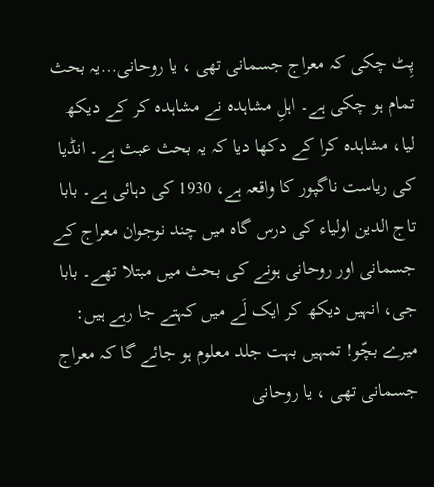پِٹ چکی کہ معراج جسمانی تھی ، یا روحانی…یہ بحث تمام ہو چکی ہے۔ اہلِ مشاہدہ نے مشاہدہ کر کے دیکھ لیا، مشاہدہ کرا کے دکھا دیا کہ یہ بحث عبث ہے۔ انڈیا کی ریاست ناگپور کا واقعہ ہے، 1930 کی دہائی ہے۔ بابا تاج الدین اولیاء کی درس گاہ میں چند نوجوان معراج کے جسمانی اور روحانی ہونے کی بحث میں مبتلا تھے۔ بابا جی، انہیں دیکھ کر ایک لَے میں کہتے جا رہے ہیں: میرے بچّو! تمہیں بہت جلد معلوم ہو جائے گا کہ معراج جسمانی تھی ، یا روحانی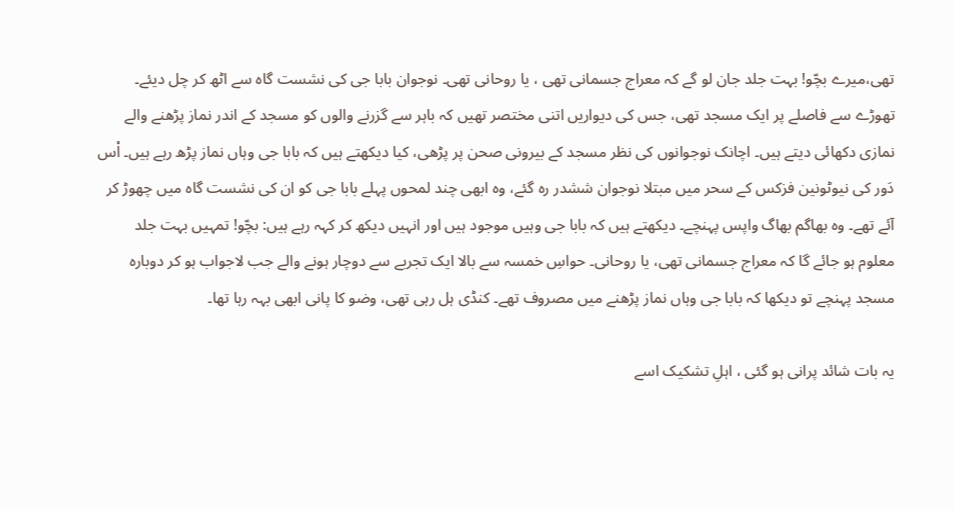تھی،میرے بچّو! بہت جلد جان لو گے کہ معراج جسمانی تھی ، یا روحانی تھی۔ نوجوان بابا جی کی نشست گاہ سے اٹھ کر چل دیئے۔ تھوڑے سے فاصلے پر ایک مسجد تھی، جس کی دیواریں اتنی مختصر تھیں کہ باہر سے گزرنے والوں کو مسجد کے اندر نماز پڑھنے والے نمازی دکھائی دیتے ہیں۔ اچانک نوجوانوں کی نظر مسجد کے بیرونی صحن پر پڑھی، کیا دیکھتے ہیں کہ بابا جی وہاں نماز پڑھ رہے ہیں۔ اْس دَور کی نیوٹونین فزکس کے سحر میں مبتلا نوجوان ششدر رہ گئے، وہ ابھی چند لمحوں پہلے بابا جی کو ان کی نشست گاہ میں چھوڑ کر آئے تھے۔ وہ بھاگم بھاگ واپس پہنچے۔ دیکھتے ہیں کہ بابا جی وہیں موجود ہیں اور انہیں دیکھ کر کہہ رہے ہیں: بچّو! تمہیں بہت جلد معلوم ہو جائے گا کہ معراج جسمانی تھی، یا روحانی۔ حواسِ خمسہ سے بالا ایک تجربے سے دوچار ہونے والے جب لاجواب ہو کر دوبارہ مسجد پہنچے تو دیکھا کہ بابا جی وہاں نماز پڑھنے میں مصروف تھے۔ کنڈی ہل رہی تھی، وضو کا پانی ابھی بہہ رہا تھا۔

یہ بات شائد پرانی ہو گئی ، اہلِ تشکیک اسے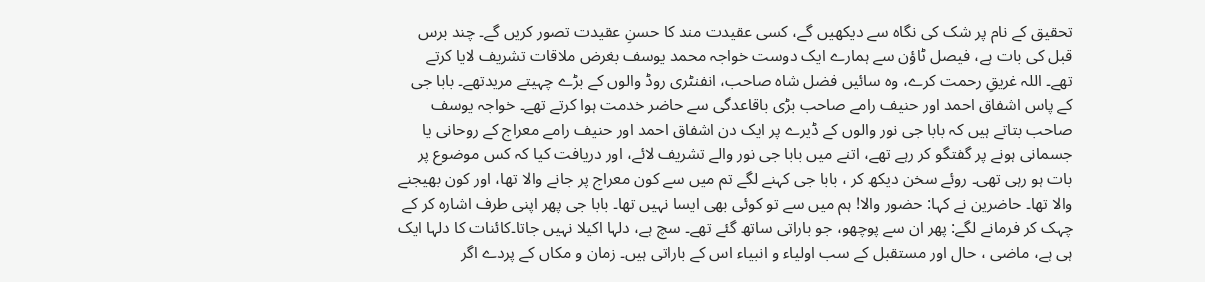تحقیق کے نام پر شک کی نگاہ سے دیکھیں گے، کسی عقیدت مند کا حسنِ عقیدت تصور کریں گے۔ چند برس قبل کی بات ہے، فیصل ٹاؤن سے ہمارے ایک دوست خواجہ محمد یوسف بغرض ملاقات تشریف لایا کرتے تھے۔ اللہ غریقِ رحمت کرے، وہ سائیں فضل شاہ صاحب، انفنٹری روڈ والوں کے بڑے چہیتے مریدتھے۔ بابا جی کے پاس اشفاق احمد اور حنیف رامے صاحب بڑی باقاعدگی سے حاضر خدمت ہوا کرتے تھے۔ خواجہ یوسف صاحب بتاتے ہیں کہ بابا جی نور والوں کے ڈیرے پر ایک دن اشفاق احمد اور حنیف رامے معراج کے روحانی یا جسمانی ہونے پر گفتگو کر رہے تھے، اتنے میں بابا جی نور والے تشریف لائے، اور دریافت کیا کہ کس موضوع پر بات ہو رہی تھی۔ روئے سخن دیکھ کر ، بابا جی کہنے لگے تم میں سے کون معراج پر جانے والا تھا، اور کون بھیجنے والا تھا۔ حاضرین نے کہا: حضور والا! ہم میں سے تو کوئی بھی ایسا نہیں تھا۔ بابا جی پھر اپنی طرف اشارہ کر کے چہک کر فرمانے لگے: پھر ان سے پوچھو، جو باراتی ساتھ گئے تھے۔ سچ ہے، دلہا اکیلا نہیں جاتا۔کائنات کا دلہا ایک ہی ہے، ماضی ، حال اور مستقبل کے سب اولیاء و انبیاء اس کے باراتی ہیں۔ زمان و مکاں کے پردے اگر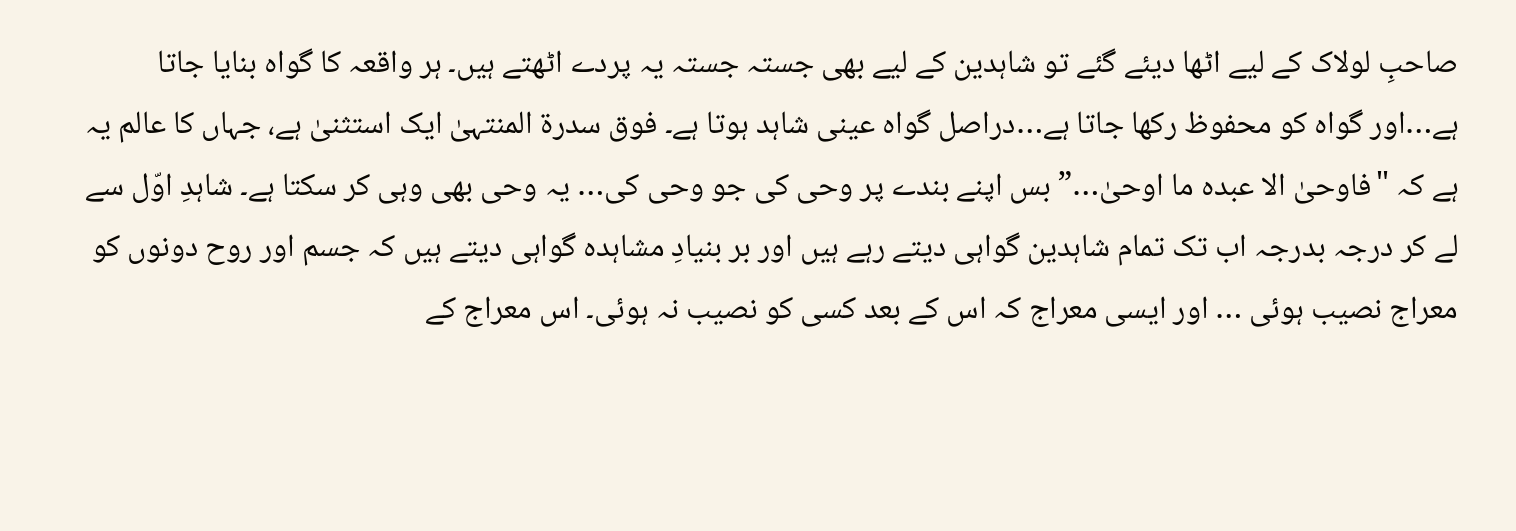صاحبِ لولاک کے لیے اٹھا دیئے گئے تو شاہدین کے لیے بھی جستہ جستہ یہ پردے اٹھتے ہیں۔ ہر واقعہ کا گواہ بنایا جاتا ہے…اور گواہ کو محفوظ رکھا جاتا ہے…دراصل گواہ عینی شاہد ہوتا ہے۔ فوق سدرۃ المنتہیٰ ایک استثنیٰ ہے، جہاں کا عالم یہ ہے کہ "فاوحیٰ الا عبدہ ما اوحیٰ…” بس اپنے بندے پر وحی کی جو وحی کی… یہ وحی بھی وہی کر سکتا ہے۔ شاہدِ اوّل سے لے کر درجہ بدرجہ اب تک تمام شاہدین گواہی دیتے رہے ہیں اور بر بنیادِ مشاہدہ گواہی دیتے ہیں کہ جسم اور روح دونوں کو معراج نصیب ہوئی … اور ایسی معراج کہ اس کے بعد کسی کو نصیب نہ ہوئی۔ اس معراج کے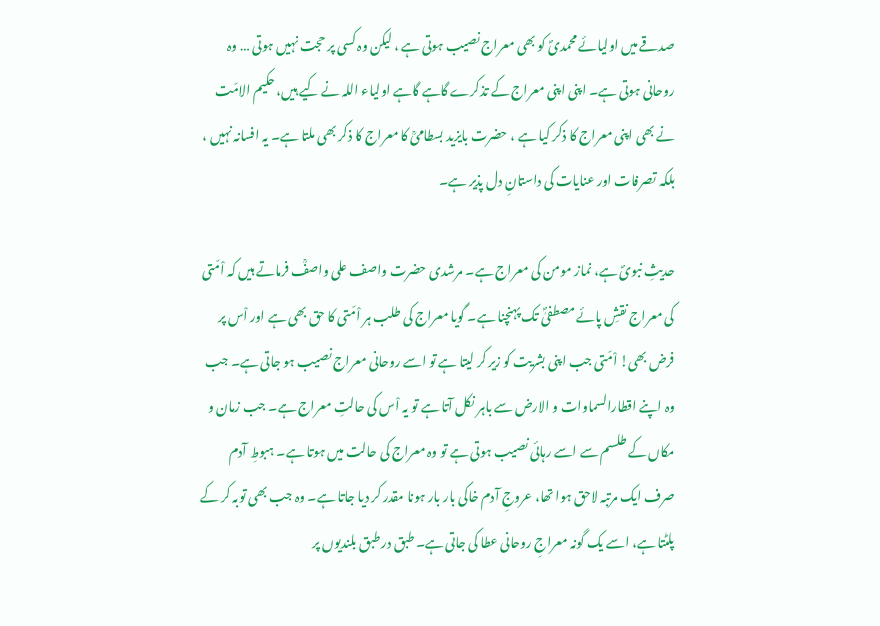صدقے میں اولیائے محمدیؐ کو بھی معراج نصیب ہوتی ہے ، لیکن وہ کسی پر حجت نہیں ہوتی … وہ روحانی ہوتی ہے۔ اپنی اپنی معراج کے تذکرے گاہے گاہے اولیاء اللہ نے کیے ہیں، حکیم الامّت نے بھی اپنی معراج کا ذکر کیا ہے ، حضرت بایزید بسطامیؒ کا معراج کا ذکر بھی ملتا ہے۔ یہ افسانہ نہیں ، بلکہ تصرفات اور عنایات کی داستانِ دل پذیر ہے۔

حدیثِ نبویؐ ہے، نماز مومن کی معراج ہے۔ مرشدی حضرت واصف علی واصفؒ فرماتے ہیں کہ اْمّتی کی معراج نقشِ پائے مصطفیٰؐ تک پہنچنا ہے۔ گویا معراج کی طلب ہر اْمّتی کا حق بھی ہے اور اْس پر فرض بھی! اْمّتی جب اپنی بشریت کو زیر کر لیتا ہے تو اسے روحانی معراج نصیب ہو جاتی ہے۔ جب وہ اپنے اقطارالسماوات و الارض سے باہر نکل آتا ہے تو یہ اْس کی حالتِ معراج ہے۔ جب زمان و مکاں کے طلسم سے اسے رہائی نصیب ہوتی ہے تو وہ معراج کی حالت میں ہوتا ہے۔ ہبوطِ آدم صرف ایک مرتبہ لاحق ہوا تھا، عروجِ آدم خاکی بار بار ہونا مقدر کر دیا جاتا ہے۔ وہ جب بھی توبہ کر کے پلٹتا ہے، اسے یک گونہ معراجِ روحانی عطا کی جاتی ہے۔ طبق در طبق بلندیوں پر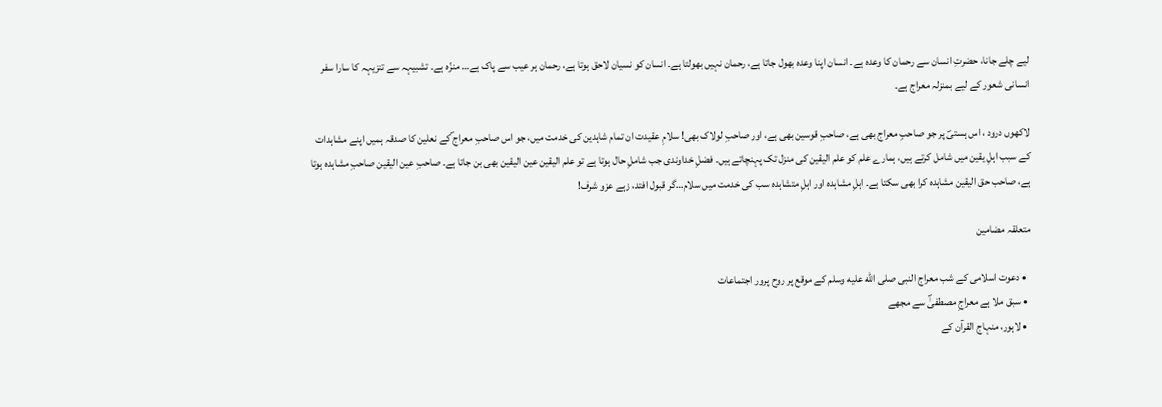لیے چلے جانا، حضرتِ انسان سے رحمان کا وعدہ ہے۔ انسان اپنا وعدہ بھول جاتا ہے، رحمان نہیں بھولتا ہے۔ انسان کو نسیان لاحق ہوتا ہے، رحمان ہر عیب سے پاک ہے… منزّہ ہے۔ تشبیہہ سے تنزیہہ کا سارا سفر انسانی شعور کے لیے بمنزلہ معراج ہے۔

لاکھوں درود ، اس ہستیؐ پر جو صاحبِ معراج بھی ہے، صاحبِ قوسین بھی ہے، اور صاحبِ لولاک بھی! سلامِ عقیدت ان تمام شاہدین کی خدمت میں، جو اس صاحبِ معراج ؐکے نعلین کا صدقہ ہمیں اپنے مشاہدات کے سبب اہلِ یقین میں شامل کرتے ہیں، ہمارے علم کو علم الیقین کی منزل تک پہنچاتے ہیں۔ فضلِ خداوندی جب شاملِ حال ہوتا ہے تو علم الیقین عین الیقین بھی بن جاتا ہے۔ صاحبِ عین الیقین صاحبِ مشاہدہ ہوتا ہے، صاحب حق الیقین مشاہدہ کرا بھی سکتا ہے۔ اہلِ مشاہدہ اور اہلِ متشاہدہ سب کی خدمت میں سلام…گر قبول افتد، زہے عزو شرف!

متعلقہ مضامین

  • دعوت اسلامی کے شب معراج النبی صلى الله عليه وسلم کے موقع پر روح پرور اجتماعات
  • سبق ملا ہے معراجِ مصطفیٰؐ سے مجھے
  • لاہور، منہاج القرآن کے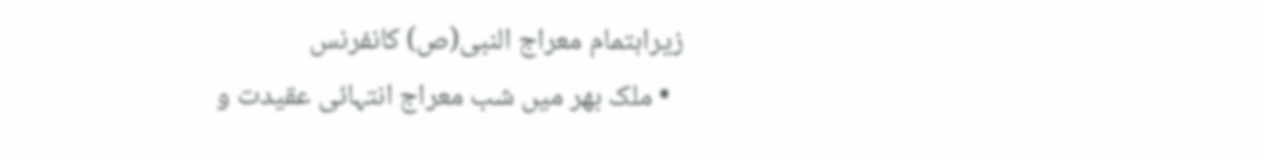زیراہتمام معراج النبی(ص) کانفرنس
  • ملک بھر میں شب معراج انتہائی عقیدت و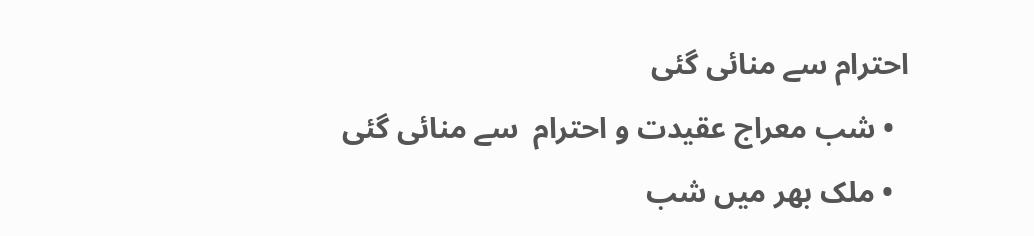احترام سے منائی گئی
  • شب معراج عقیدت و احترام  سے منائی گئی
  • ملک بھر میں شب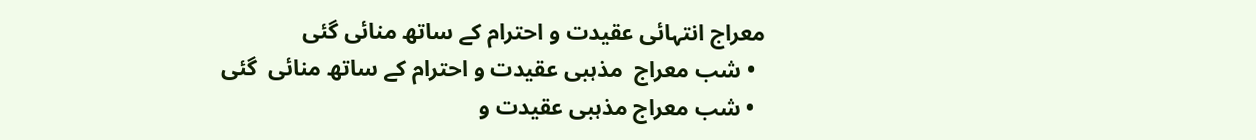معراج انتہائی عقیدت و احترام کے ساتھ منائی گئی
  • شب معراج  مذہبی عقیدت و احترام کے ساتھ منائی  گئی
  • شب معراج مذہبی عقیدت و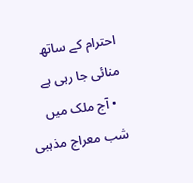احترام کے ساتھ منائی جا رہی ہے
  • آج ملک میں شب معراج مذہبی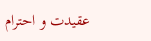عقیدت و احترام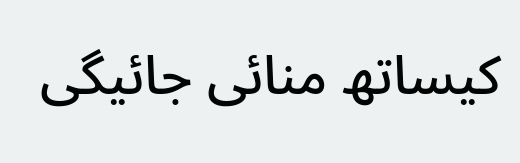کیساتھ منائی جائیگی